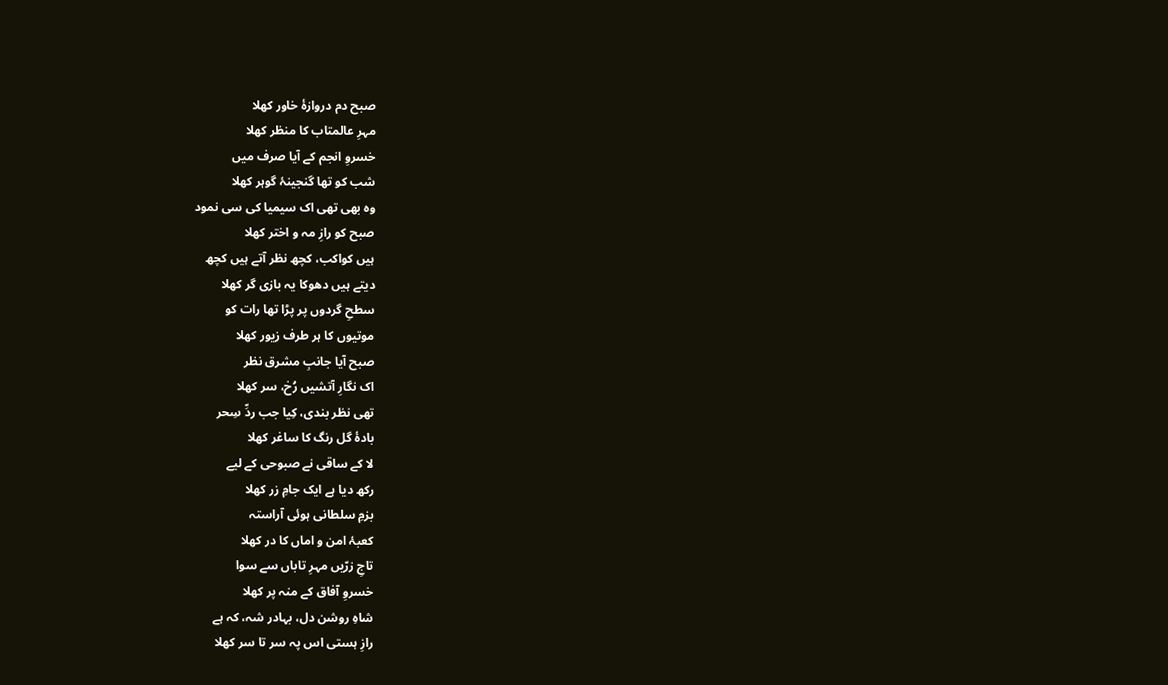صبح دم دروازۂ خاور کھلا
مہرِ عالمتاب کا منظر کھلا
خسروِ انجم کے آیا صرف میں
شب کو تھا گنجینۂ گوہر کھلا
وہ بھی تھی اک سیمیا کی سی نمود
صبح کو رازِ مہ و اختر کھلا
ہیں کواکب، کچھ نظر آتے ہیں کچھ
دیتے ہیں دھوکا یہ بازی گر کھلا
سطحِ گردوں پر پڑا تھا رات کو
موتیوں کا ہر طرف زیور کھلا
صبح آیا جانبِ مشرق نظر
اک نگارِ آتشیں رُخ، سر کھلا
تھی نظر بندی، کِیا جب ردِّ سِحر
بادۂ گل رنگ کا ساغر کھلا
لا کے ساقی نے صبوحی کے لیے
رکھ دیا ہے ایک جامِ زر کھلا
بزمِ سلطانی ہوئی آراستہ
کعبۂ امن و اماں کا در کھلا
تاجِ زرّیں مہرِ تاباں سے سوا
خسروِ آفاق کے منہ پر کھلا
شاہِ روشن دل، بہادر شہ، کہ ہے
رازِ ہستی اس پہ سر تا سر کھلا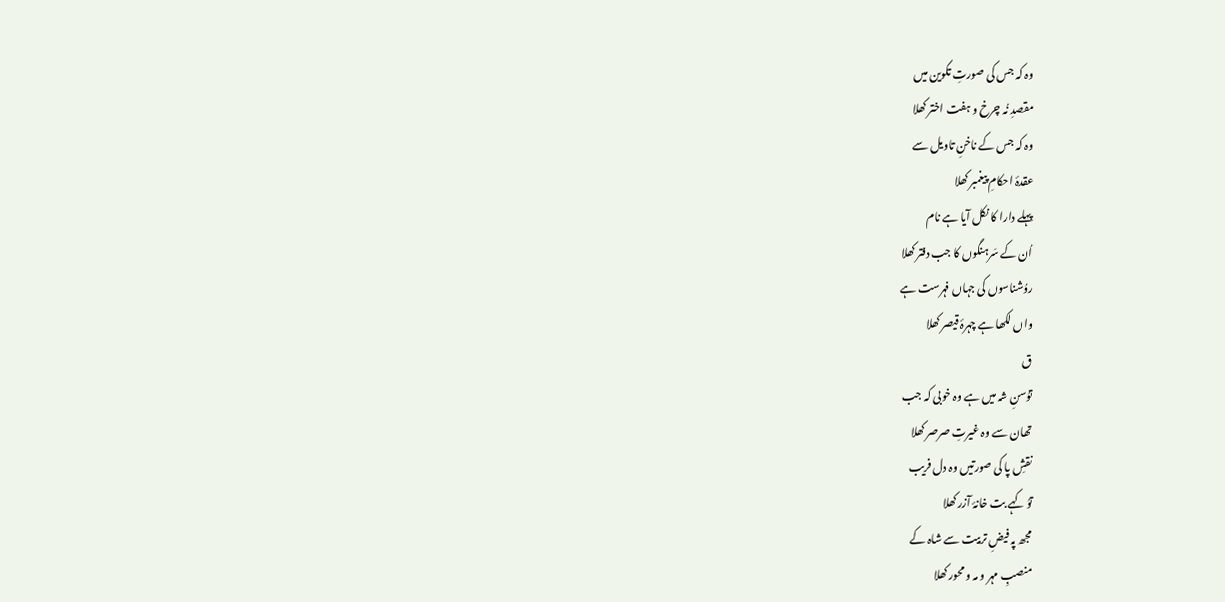وہ کہ جس کی صورتِ تکوین میں
مقصدِ نُہ چرخ و ہفت اختر کھلا
وہ کہ جس کے ناخنِ تاویل سے
عقدۂ احکامِ پیغمبر کھلا
پہلے دارا کا نکل آیا ہے نام
اُن کے سَرہنگوں کا جب دفتر کھلا
روُشناسوں کی جہاں فہرست ہے
واں لکھا ہے چہرۂ قیصر کھلا
ق
توُسنِ شہ میں ہے وہ خوبی کہ جب
تھان سے وہ غیرتِ صرصر کھلا
نقشِ پا کی صورتیں وہ دل فریب
توُ کہے بت خانۂ آزر کھلا
مجھ پہ فیضِ تربیت سے شاہ کے
منصبِ مہر و مہ و محور کھلا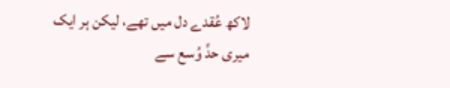لاکھ عُقدے دل میں تھے، لیکن ہر ایک
میری حدِّ وُسع سے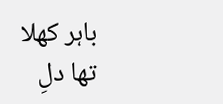باہر کھلا
تھا دلِ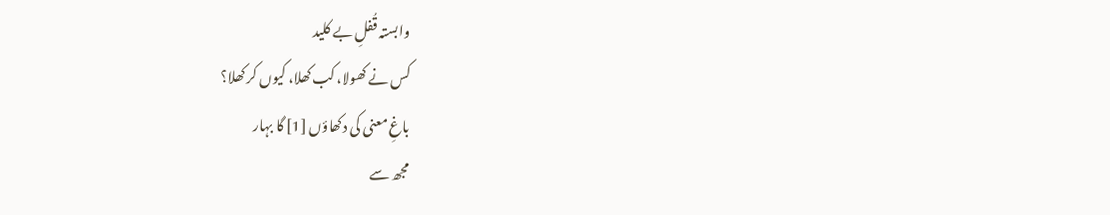وابستہ قُفلِ بے کلید
کس نے کھولا، کب کھلا، کیوں کر کھلا؟
باغِ معنی کی دکھاؤں [1] گا بہار
مجھ سے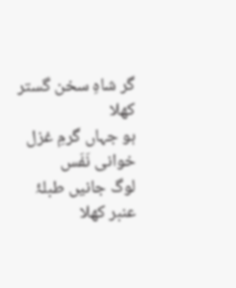گر شاہِ سخن گستر کھلا
ہو جہاں گرمِ غزل خوانی نَفَس
لوگ جانیں طبلۂ عنبر کھلا